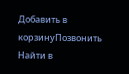Добавить в корзинуПозвонить
Найти в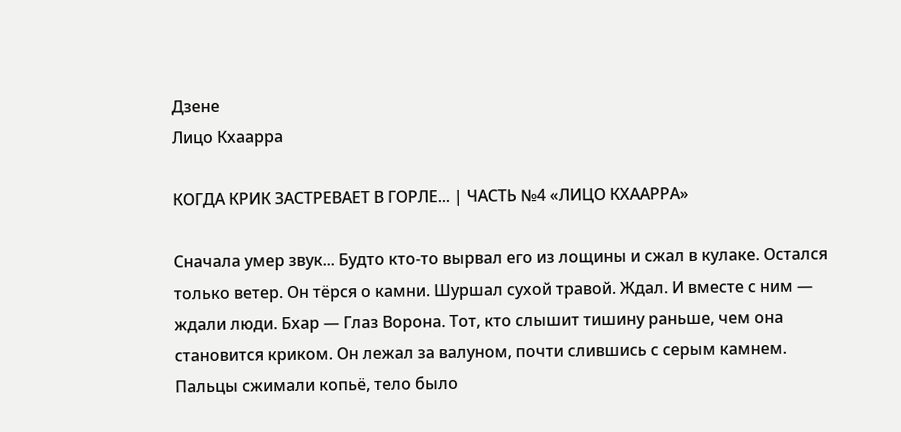Дзене
Лицо Кхаарра

КОГДА КРИК ЗАСТРЕВАЕТ В ГОРЛЕ... | ЧАСТЬ №4 «ЛИЦО КХААРРА»

Сначала умер звук... Будто кто-то вырвал его из лощины и сжал в кулаке. Остался только ветер. Он тёрся о камни. Шуршал сухой травой. Ждал. И вместе с ним — ждали люди. Бхар — Глаз Ворона. Тот, кто слышит тишину раньше, чем она становится криком. Он лежал за валуном, почти слившись с серым камнем. Пальцы сжимали копьё, тело было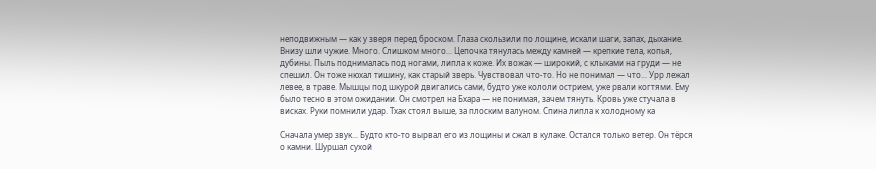неподвижным — как у зверя перед броском. Глаза скользили по лощине, искали шаги, запах, дыхание. Внизу шли чужие. Много. Слишком много... Цепочка тянулась между камней — крепкие тела, копья, дубины. Пыль поднималась под ногами, липла к коже. Их вожак — широкий, с клыками на груди — не спешил. Он тоже нюхал тишину, как старый зверь. Чувствовал что-то. Но не понимал — что... Урр лежал левее, в траве. Мышцы под шкурой двигались сами, будто уже кололи острием, уже рвали когтями. Ему было тесно в этом ожидании. Он смотрел на Бхара — не понимая, зачем тянуть. Кровь уже стучала в висках. Руки помнили удар. Тхак стоял выше, за плоским валуном. Спина липла к холодному ка

Сначала умер звук... Будто кто-то вырвал его из лощины и сжал в кулаке. Остался только ветер. Он тёрся о камни. Шуршал сухой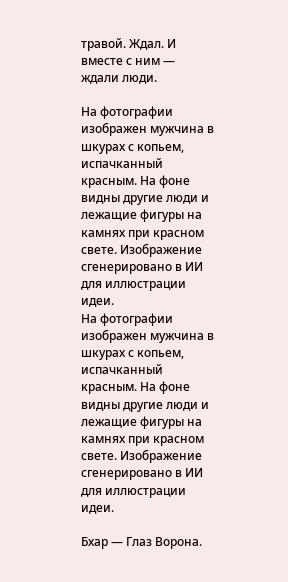травой. Ждал. И вместе с ним — ждали люди.

На фотографии изображен мужчина в шкурах с копьем, испачканный красным. На фоне видны другие люди и лежащие фигуры на камнях при красном свете. Изображение сгенерировано в ИИ для иллюстрации идеи.
На фотографии изображен мужчина в шкурах с копьем, испачканный красным. На фоне видны другие люди и лежащие фигуры на камнях при красном свете. Изображение сгенерировано в ИИ для иллюстрации идеи.

Бхар — Глаз Ворона.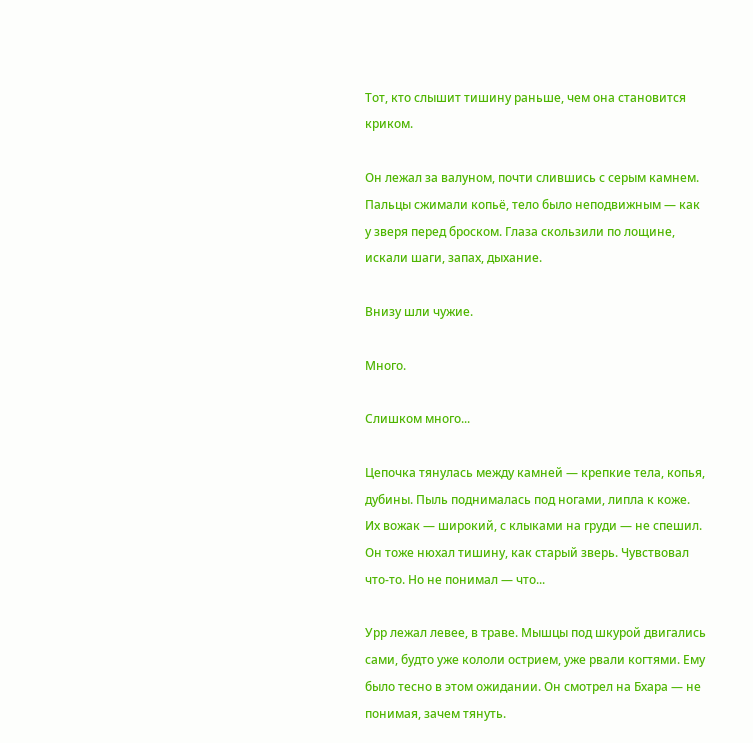Тот, кто слышит тишину раньше, чем она становится криком.

Он лежал за валуном, почти слившись с серым камнем. Пальцы сжимали копьё, тело было неподвижным — как у зверя перед броском. Глаза скользили по лощине, искали шаги, запах, дыхание.

Внизу шли чужие.

Много.

Слишком много...

Цепочка тянулась между камней — крепкие тела, копья, дубины. Пыль поднималась под ногами, липла к коже. Их вожак — широкий, с клыками на груди — не спешил. Он тоже нюхал тишину, как старый зверь. Чувствовал что-то. Но не понимал — что...

Урр лежал левее, в траве. Мышцы под шкурой двигались сами, будто уже кололи острием, уже рвали когтями. Ему было тесно в этом ожидании. Он смотрел на Бхара — не понимая, зачем тянуть.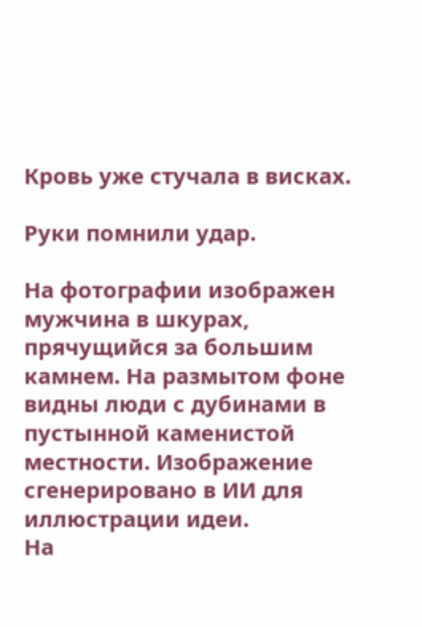Кровь уже стучала в висках.

Руки помнили удар.

На фотографии изображен мужчина в шкурах, прячущийся за большим камнем. На размытом фоне видны люди с дубинами в пустынной каменистой местности. Изображение сгенерировано в ИИ для иллюстрации идеи.
На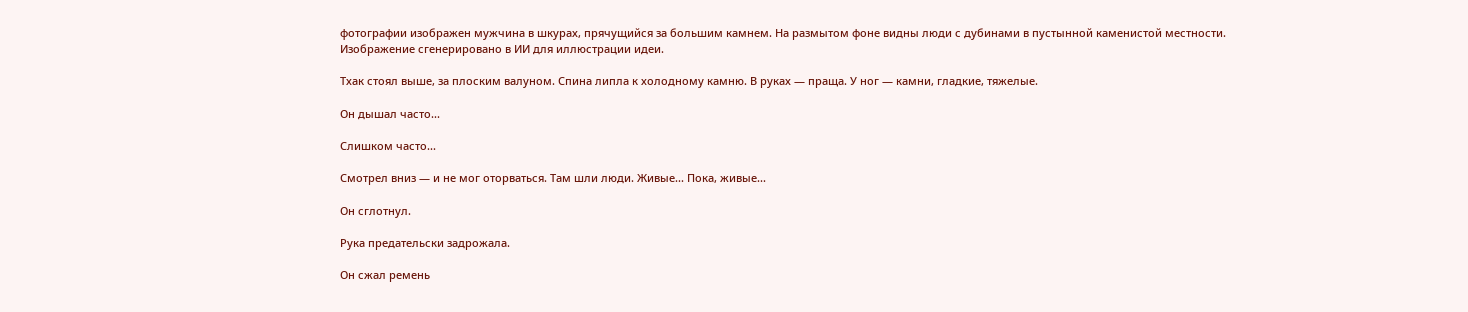фотографии изображен мужчина в шкурах, прячущийся за большим камнем. На размытом фоне видны люди с дубинами в пустынной каменистой местности. Изображение сгенерировано в ИИ для иллюстрации идеи.

Тхак стоял выше, за плоским валуном. Спина липла к холодному камню. В руках — праща. У ног — камни, гладкие, тяжелые.

Он дышал часто...

Слишком часто...

Смотрел вниз — и не мог оторваться. Там шли люди. Живые... Пока, живые...

Он сглотнул.

Рука предательски задрожала.

Он сжал ремень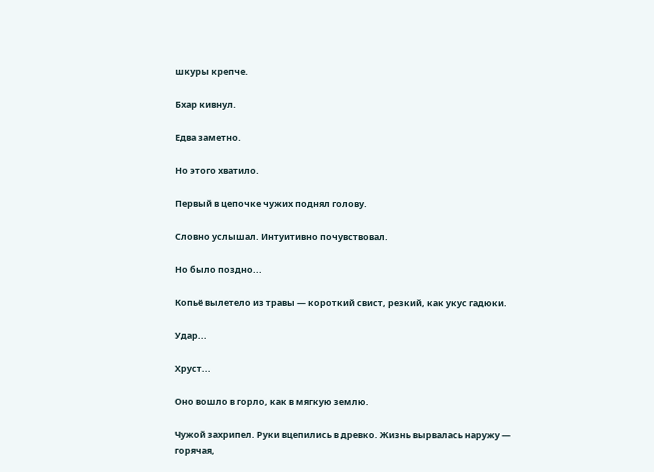шкуры крепче.

Бхар кивнул.

Едва заметно.

Но этого хватило.

Первый в цепочке чужих поднял голову.

Словно услышал. Интуитивно почувствовал.

Но было поздно...

Копьё вылетело из травы — короткий свист, резкий, как укус гадюки.

Удар...

Хруст...

Оно вошло в горло, как в мягкую землю.

Чужой захрипел. Руки вцепились в древко. Жизнь вырвалась наружу — горячая,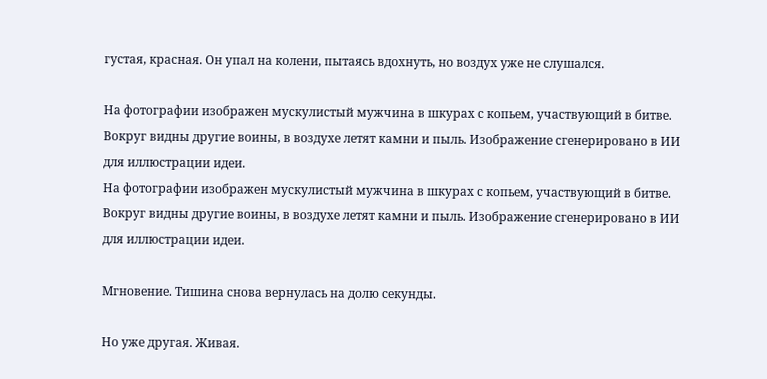густая, красная. Он упал на колени, пытаясь вдохнуть, но воздух уже не слушался.

На фотографии изображен мускулистый мужчина в шкурах с копьем, участвующий в битве. Вокруг видны другие воины, в воздухе летят камни и пыль. Изображение сгенерировано в ИИ для иллюстрации идеи.
На фотографии изображен мускулистый мужчина в шкурах с копьем, участвующий в битве. Вокруг видны другие воины, в воздухе летят камни и пыль. Изображение сгенерировано в ИИ для иллюстрации идеи.

Мгновение. Тишина снова вернулась на долю секунды.

Но уже другая. Живая.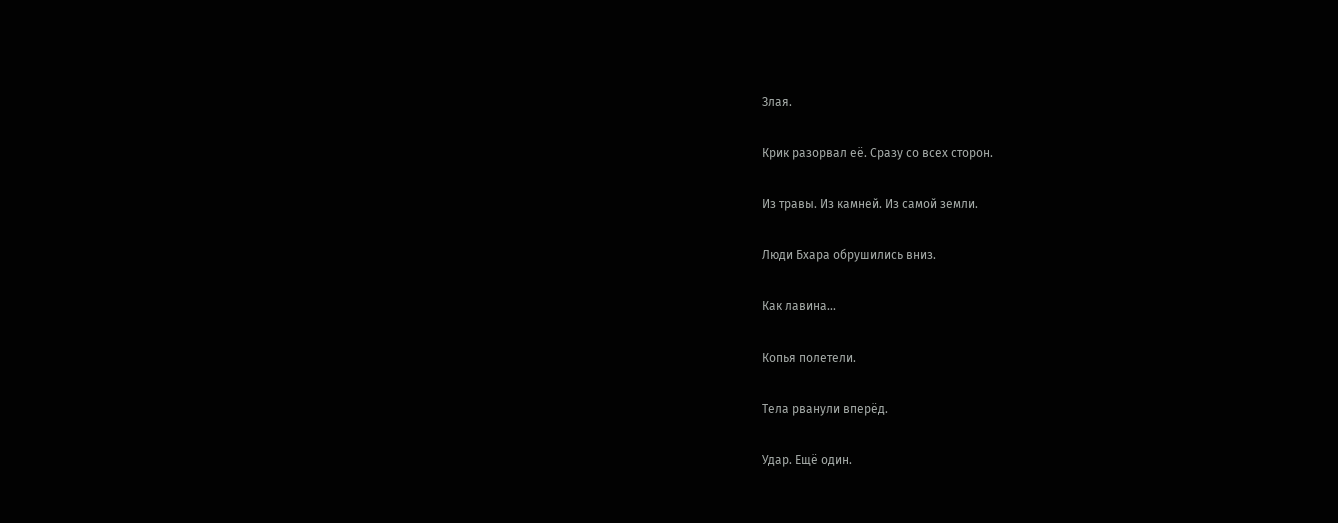Злая.

Крик разорвал её. Сразу со всех сторон.

Из травы. Из камней. Из самой земли.

Люди Бхара обрушились вниз.

Как лавина...

Копья полетели.

Тела рванули вперёд.

Удар. Ещё один.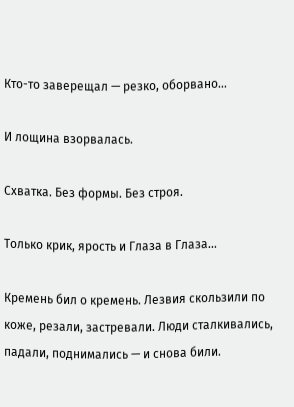Кто-то заверещал — резко, оборвано...

И лощина взорвалась.

Схватка. Без формы. Без строя.

Только крик, ярость и Глаза в Глаза...

Кремень бил о кремень. Лезвия скользили по коже, резали, застревали. Люди сталкивались, падали, поднимались — и снова били.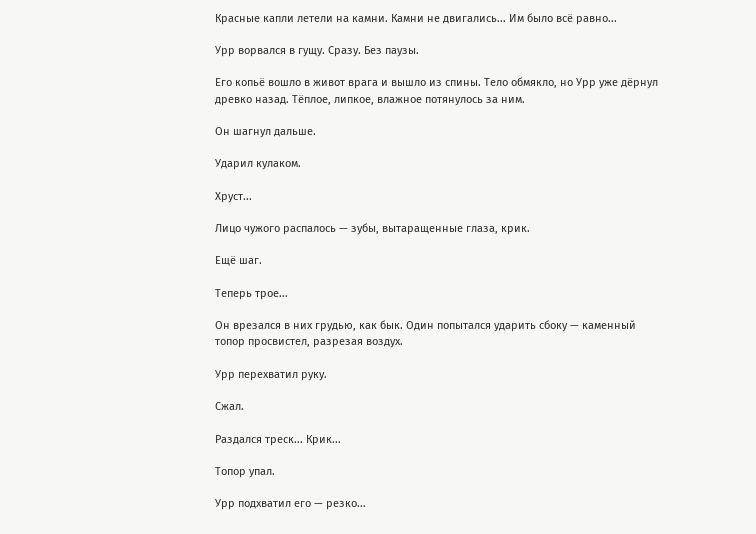Красные капли летели на камни. Камни не двигались... Им было всё равно...

Урр ворвался в гущу. Сразу. Без паузы.

Его копьё вошло в живот врага и вышло из спины. Тело обмякло, но Урр уже дёрнул древко назад. Тёплое, липкое, влажное потянулось за ним.

Он шагнул дальше.

Ударил кулаком.

Хруст...

Лицо чужого распалось — зубы, вытаращенные глаза, крик.

Ещё шаг.

Теперь трое...

Он врезался в них грудью, как бык. Один попытался ударить сбоку — каменный топор просвистел, разрезая воздух.

Урр перехватил руку.

Сжал.

Раздался треск... Крик...

Топор упал.

Урр подхватил его — резко...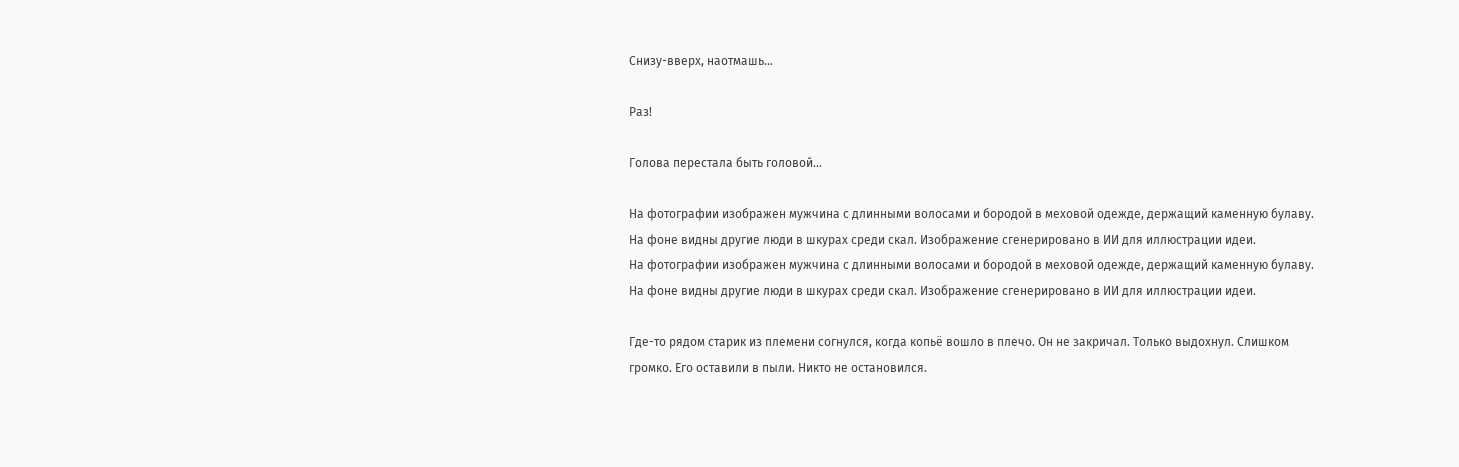Снизу-вверх, наотмашь...

Раз!

Голова перестала быть головой...

На фотографии изображен мужчина с длинными волосами и бородой в меховой одежде, держащий каменную булаву. На фоне видны другие люди в шкурах среди скал. Изображение сгенерировано в ИИ для иллюстрации идеи.
На фотографии изображен мужчина с длинными волосами и бородой в меховой одежде, держащий каменную булаву. На фоне видны другие люди в шкурах среди скал. Изображение сгенерировано в ИИ для иллюстрации идеи.

Где-то рядом старик из племени согнулся, когда копьё вошло в плечо. Он не закричал. Только выдохнул. Слишком громко. Его оставили в пыли. Никто не остановился.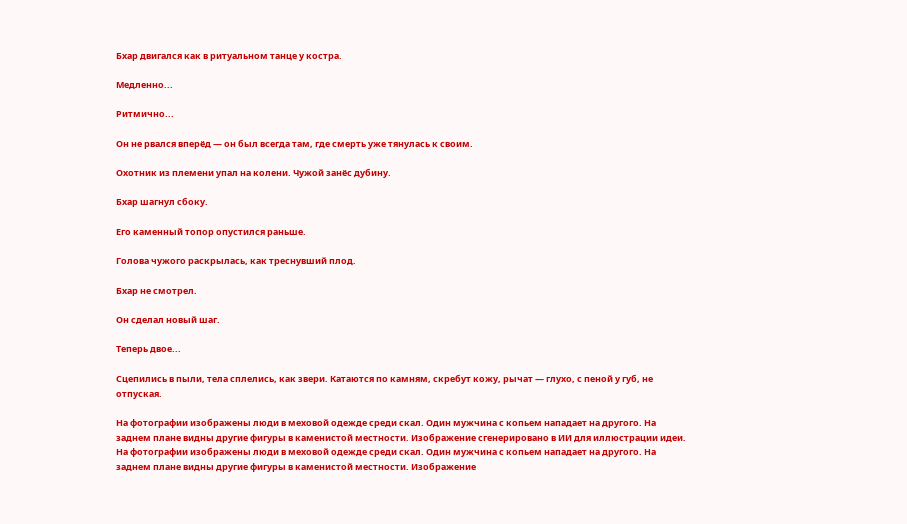Бхар двигался как в ритуальном танце у костра.

Медленно...

Ритмично...

Он не рвался вперёд — он был всегда там, где смерть уже тянулась к своим.

Охотник из племени упал на колени. Чужой занёс дубину.

Бхар шагнул сбоку.

Его каменный топор опустился раньше.

Голова чужого раскрылась, как треснувший плод.

Бхар не смотрел.

Он сделал новый шаг.

Теперь двое...

Сцепились в пыли, тела сплелись, как звери. Катаются по камням, скребут кожу, рычат — глухо, с пеной у губ, не отпуская.

На фотографии изображены люди в меховой одежде среди скал. Один мужчина с копьем нападает на другого. На заднем плане видны другие фигуры в каменистой местности. Изображение сгенерировано в ИИ для иллюстрации идеи.
На фотографии изображены люди в меховой одежде среди скал. Один мужчина с копьем нападает на другого. На заднем плане видны другие фигуры в каменистой местности. Изображение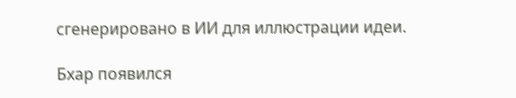сгенерировано в ИИ для иллюстрации идеи.

Бхар появился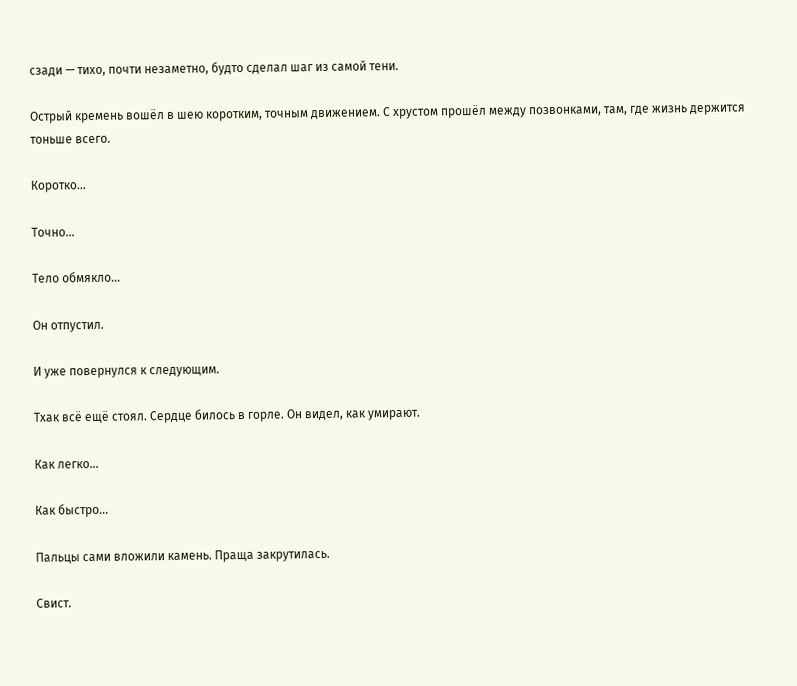сзади — тихо, почти незаметно, будто сделал шаг из самой тени.

Острый кремень вошёл в шею коротким, точным движением. С хрустом прошёл между позвонками, там, где жизнь держится тоньше всего.

Коротко...

Точно...

Тело обмякло...

Он отпустил.

И уже повернулся к следующим.

Тхак всё ещё стоял. Сердце билось в горле. Он видел, как умирают.

Как легко...

Как быстро...

Пальцы сами вложили камень. Праща закрутилась.

Свист.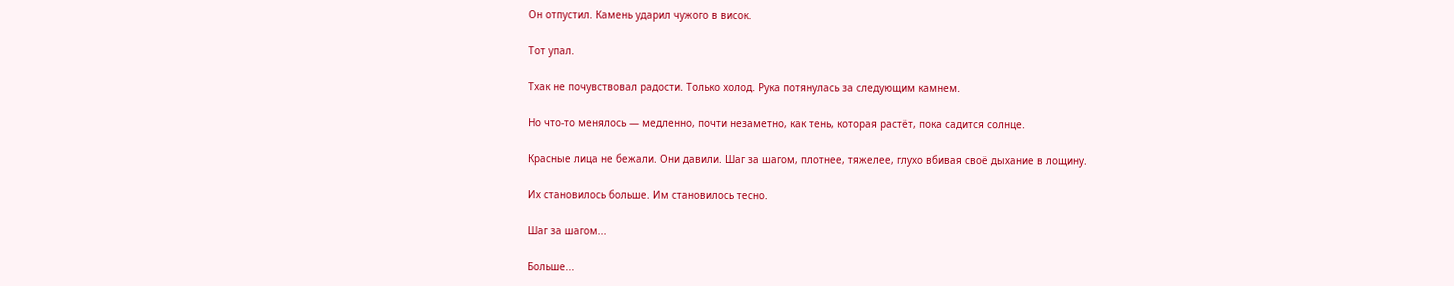Он отпустил. Камень ударил чужого в висок.

Тот упал.

Тхак не почувствовал радости. Только холод. Рука потянулась за следующим камнем.

Но что-то менялось — медленно, почти незаметно, как тень, которая растёт, пока садится солнце.

Красные лица не бежали. Они давили. Шаг за шагом, плотнее, тяжелее, глухо вбивая своё дыхание в лощину.

Их становилось больше. Им становилось тесно.

Шаг за шагом...

Больше...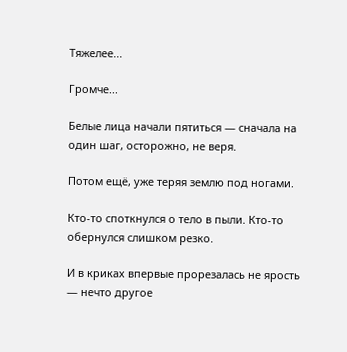Тяжелее...

Громче...

Белые лица начали пятиться — сначала на один шаг, осторожно, не веря.

Потом ещё, уже теряя землю под ногами.

Кто-то споткнулся о тело в пыли. Кто-то обернулся слишком резко.

И в криках впервые прорезалась не ярость — нечто другое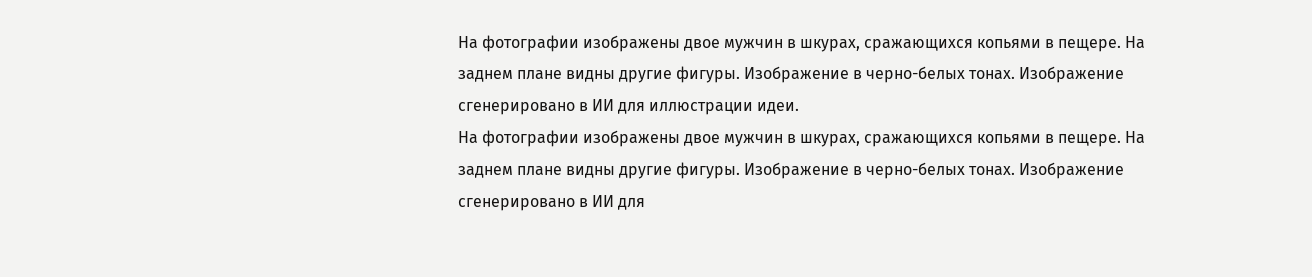На фотографии изображены двое мужчин в шкурах, сражающихся копьями в пещере. На заднем плане видны другие фигуры. Изображение в черно-белых тонах. Изображение сгенерировано в ИИ для иллюстрации идеи.
На фотографии изображены двое мужчин в шкурах, сражающихся копьями в пещере. На заднем плане видны другие фигуры. Изображение в черно-белых тонах. Изображение сгенерировано в ИИ для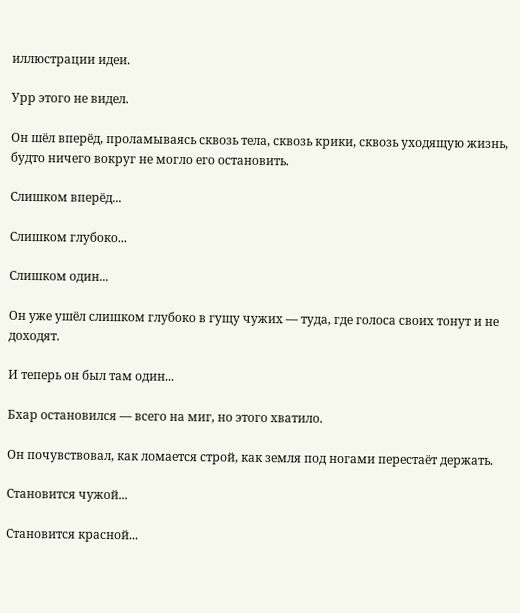иллюстрации идеи.

Урр этого не видел.

Он шёл вперёд, проламываясь сквозь тела, сквозь крики, сквозь уходящую жизнь, будто ничего вокруг не могло его остановить.

Слишком вперёд...

Слишком глубоко...

Слишком один...

Он уже ушёл слишком глубоко в гущу чужих — туда, где голоса своих тонут и не доходят.

И теперь он был там один...

Бхар остановился — всего на миг, но этого хватило.

Он почувствовал, как ломается строй, как земля под ногами перестаёт держать.

Становится чужой...

Становится красной...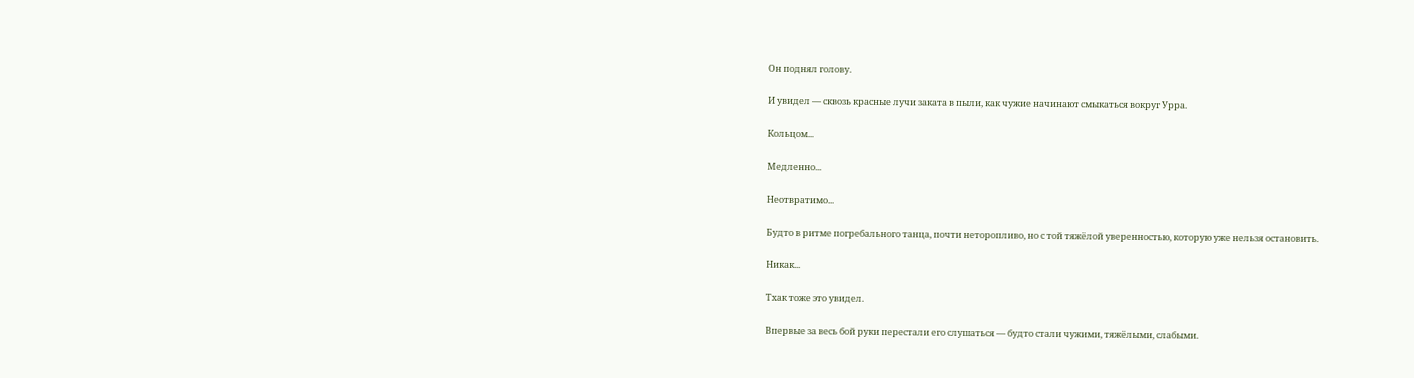Он поднял голову.

И увидел — сквозь красные лучи заката в пыли, как чужие начинают смыкаться вокруг Урра.

Кольцом...

Медленно...

Неотвратимо...

Будто в ритме погребального танца, почти неторопливо, но с той тяжёлой уверенностью, которую уже нельзя остановить.

Никак...

Тхак тоже это увидел.

Впервые за весь бой руки перестали его слушаться — будто стали чужими, тяжёлыми, слабыми.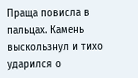Праща повисла в пальцах. Камень выскользнул и тихо ударился о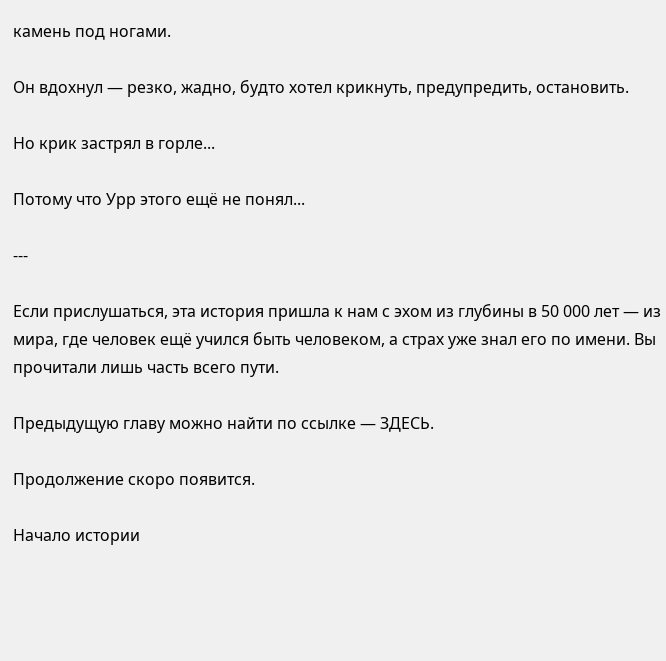камень под ногами.

Он вдохнул — резко, жадно, будто хотел крикнуть, предупредить, остановить.

Но крик застрял в горле...

Потому что Урр этого ещё не понял...

---

Если прислушаться, эта история пришла к нам с эхом из глубины в 50 000 лет — из мира, где человек ещё учился быть человеком, а страх уже знал его по имени. Вы прочитали лишь часть всего пути.

Предыдущую главу можно найти по ссылке — ЗДЕСЬ.

Продолжение скоро появится.

Начало истории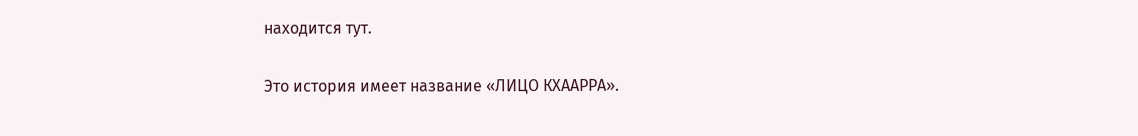находится тут.

Это история имеет название «ЛИЦО КХААРРА».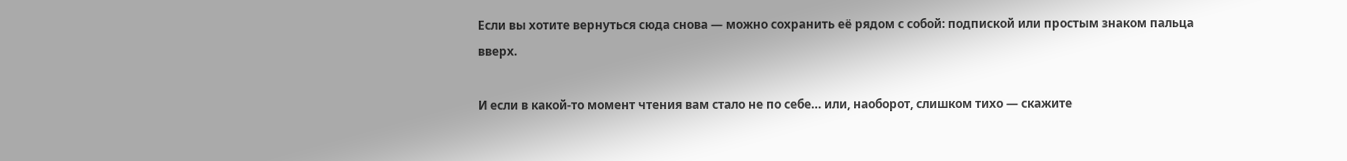Если вы хотите вернуться сюда снова — можно сохранить её рядом с собой: подпиской или простым знаком пальца вверх.

И если в какой-то момент чтения вам стало не по себе… или, наоборот, слишком тихо — скажите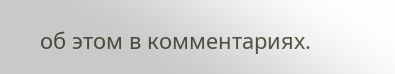об этом в комментариях.